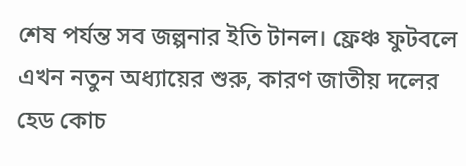শেষ পর্যন্ত সব জল্পনার ইতি টানল। ফ্রেঞ্চ ফুটবলে এখন নতুন অধ্যায়ের শুরু, কারণ জাতীয় দলের হেড কোচ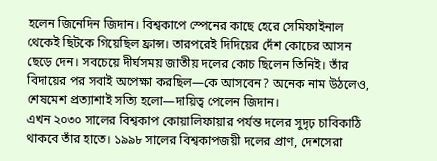হলেন জিনেদিন জিদান। বিশ্বকাপে স্পেনের কাছে হেরে সেমিফাইনাল থেকেই ছিটকে গিয়েছিল ফ্রান্স। তারপরেই দিদিয়ের দেঁশ কোচের আসন ছেড়ে দেন। সবচেয়ে দীর্ঘসময় জাতীয় দলের কোচ ছিলেন তিনিই। তাঁর বিদায়ের পর সবাই অপেক্ষা করছিল—কে আসবেন? অনেক নাম উঠলেও, শেষমেশ প্রত্যাশাই সত্যি হলো—দায়িত্ব পেলেন জিদান।
এখন ২০৩০ সালের বিশ্বকাপ কোয়ালিফায়ার পর্যন্ত দলের সুদৃঢ় চাবিকাঠি থাকবে তাঁর হাতে। ১৯৯৮ সালের বিশ্বকাপজয়ী দলের প্রাণ, দেশসেরা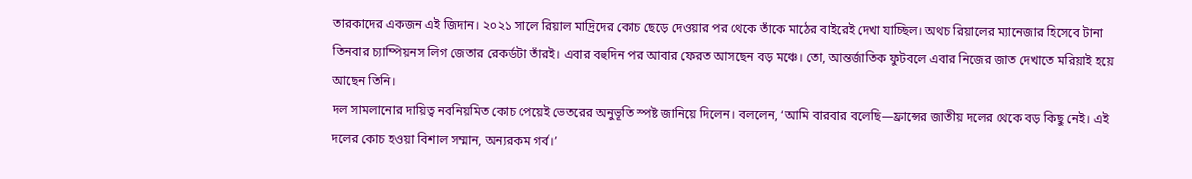তারকাদের একজন এই জিদান। ২০২১ সালে রিয়াল মাদ্রিদের কোচ ছেড়ে দেওয়ার পর থেকে তাঁকে মাঠের বাইরেই দেখা যাচ্ছিল। অথচ রিয়ালের ম্যানেজার হিসেবে টানা তিনবার চ্যাম্পিয়নস লিগ জেতার রেকর্ডটা তাঁরই। এবার বহুদিন পর আবার ফেরত আসছেন বড় মঞ্চে। তো, আন্তর্জাতিক ফুটবলে এবার নিজের জাত দেখাতে মরিয়াই হয়ে আছেন তিনি।
দল সামলানোর দায়িত্ব নবনিয়মিত কোচ পেয়েই ভেতরের অনুভূতি স্পষ্ট জানিয়ে দিলেন। বললেন, ‘আমি বারবার বলেছি—ফ্রান্সের জাতীয় দলের থেকে বড় কিছু নেই। এই দলের কোচ হওয়া বিশাল সম্মান, অন্যরকম গর্ব।’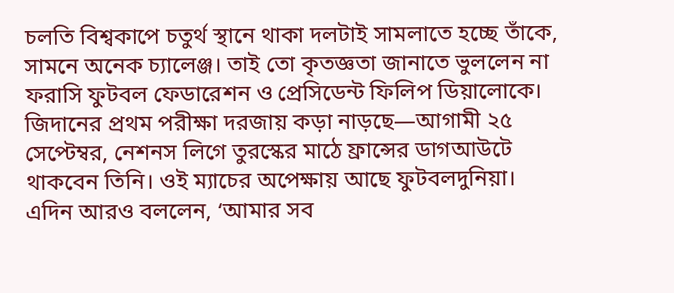চলতি বিশ্বকাপে চতুর্থ স্থানে থাকা দলটাই সামলাতে হচ্ছে তাঁকে, সামনে অনেক চ্যালেঞ্জ। তাই তো কৃতজ্ঞতা জানাতে ভুললেন না ফরাসি ফুটবল ফেডারেশন ও প্রেসিডেন্ট ফিলিপ ডিয়ালোকে।
জিদানের প্রথম পরীক্ষা দরজায় কড়া নাড়ছে—আগামী ২৫ সেপ্টেম্বর, নেশনস লিগে তুরস্কের মাঠে ফ্রান্সের ডাগআউটে থাকবেন তিনি। ওই ম্যাচের অপেক্ষায় আছে ফুটবলদুনিয়া। এদিন আরও বললেন, ‘আমার সব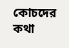কোচদের কথা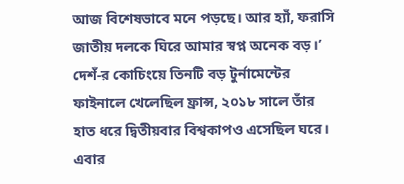আজ বিশেষভাবে মনে পড়ছে। আর হ্যাঁ, ফরাসি জাতীয় দলকে ঘিরে আমার স্বপ্ন অনেক বড়।’
দেশঁ-র কোচিংয়ে তিনটি বড় টুর্নামেন্টের ফাইনালে খেলেছিল ফ্রান্স, ২০১৮ সালে তাঁর হাত ধরে দ্বিতীয়বার বিশ্বকাপও এসেছিল ঘরে। এবার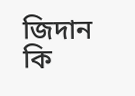জিদান কি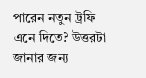পারেন নতুন ট্রফি এনে দিতে? উত্তরটা জানার জন্য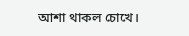আশা থাকল চোখে।